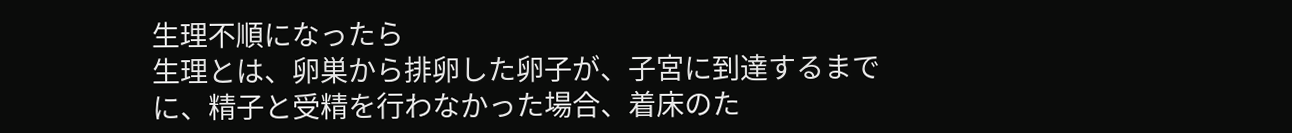生理不順になったら
生理とは、卵巣から排卵した卵子が、子宮に到達するまでに、精子と受精を行わなかった場合、着床のた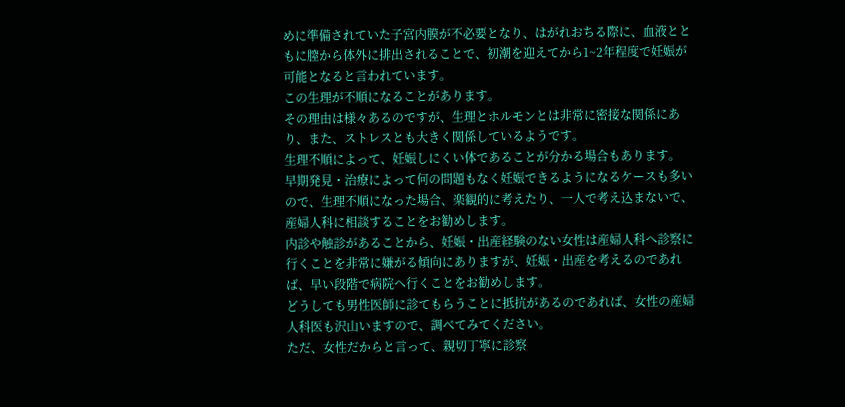めに準備されていた子宮内膜が不必要となり、はがれおちる際に、血液とともに膣から体外に排出されることで、初潮を迎えてから1~2年程度で妊娠が可能となると言われています。
この生理が不順になることがあります。
その理由は様々あるのですが、生理とホルモンとは非常に密接な関係にあり、また、ストレスとも大きく関係しているようです。
生理不順によって、妊娠しにくい体であることが分かる場合もあります。
早期発見・治療によって何の問題もなく妊娠できるようになるケースも多いので、生理不順になった場合、楽観的に考えたり、一人で考え込まないで、産婦人科に相談することをお勧めします。
内診や触診があることから、妊娠・出産経験のない女性は産婦人科へ診察に行くことを非常に嫌がる傾向にありますが、妊娠・出産を考えるのであれば、早い段階で病院へ行くことをお勧めします。
どうしても男性医師に診てもらうことに抵抗があるのであれば、女性の産婦人科医も沢山いますので、調べてみてください。
ただ、女性だからと言って、親切丁寧に診察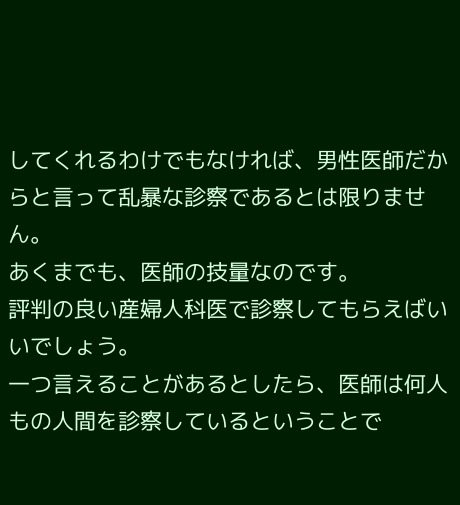してくれるわけでもなければ、男性医師だからと言って乱暴な診察であるとは限りません。
あくまでも、医師の技量なのです。
評判の良い産婦人科医で診察してもらえばいいでしょう。
一つ言えることがあるとしたら、医師は何人もの人間を診察しているということで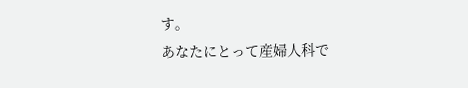す。
あなたにとって産婦人科で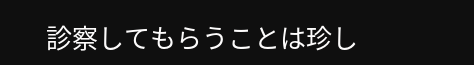診察してもらうことは珍し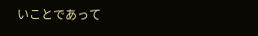いことであって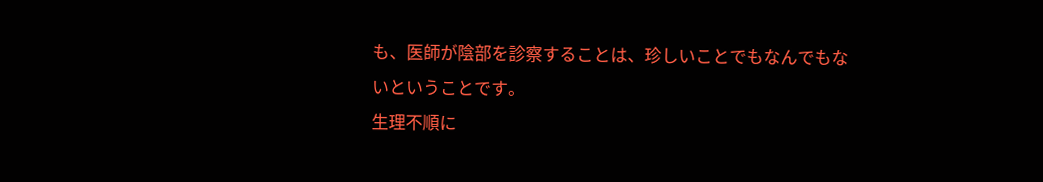も、医師が陰部を診察することは、珍しいことでもなんでもないということです。
生理不順に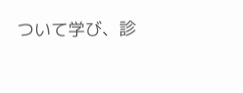ついて学び、診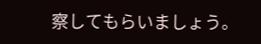察してもらいましょう。